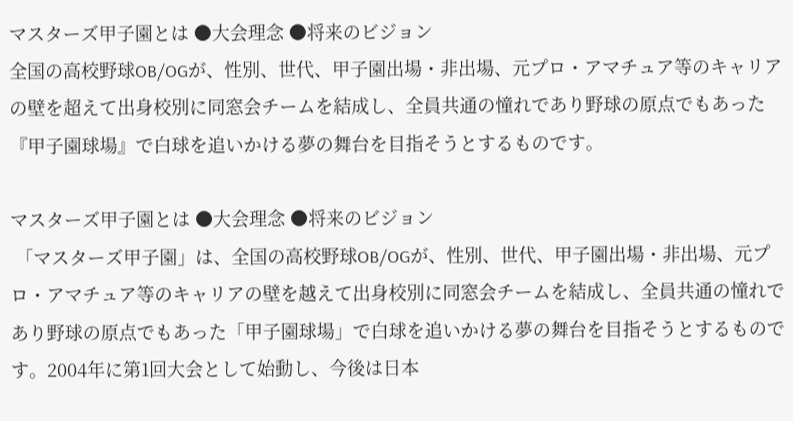マスターズ甲子園とは ●大会理念 ●将来のビジョン
全国の高校野球OB/OGが、性別、世代、甲子園出場・非出場、元プロ・アマチュア等のキャリアの壁を超えて出身校別に同窓会チームを結成し、全員共通の憧れであり野球の原点でもあった『甲子園球場』で白球を追いかける夢の舞台を目指そうとするものです。

マスターズ甲子園とは ●大会理念 ●将来のビジョン
 「マスターズ甲子園」は、全国の高校野球OB/OGが、性別、世代、甲子園出場・非出場、元プロ・アマチュア等のキャリアの壁を越えて出身校別に同窓会チームを結成し、全員共通の憧れであり野球の原点でもあった「甲子園球場」で白球を追いかける夢の舞台を目指そうとするものです。2004年に第1回大会として始動し、今後は日本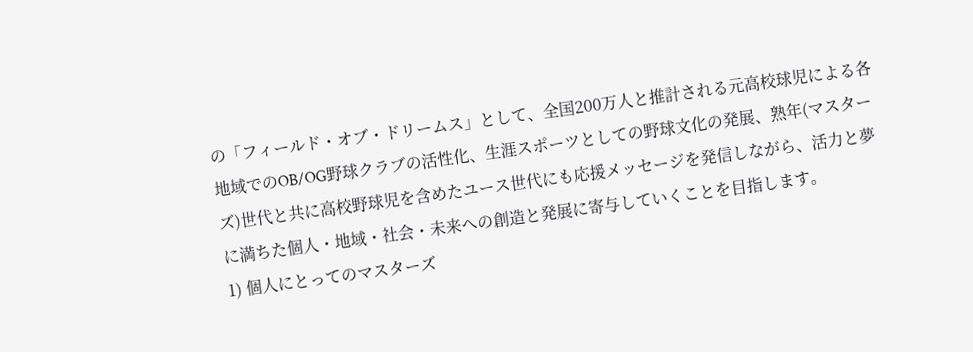の「フィールド・オブ・ドリームス」として、全国200万人と推計される元高校球児による各地域でのOB/OG野球クラブの活性化、生涯スポーツとしての野球文化の発展、熟年(マスターズ)世代と共に高校野球児を含めたユース世代にも応援メッセージを発信しながら、活力と夢に満ちた個人・地域・社会・未来への創造と発展に寄与していくことを目指します。
1) 個人にとってのマスターズ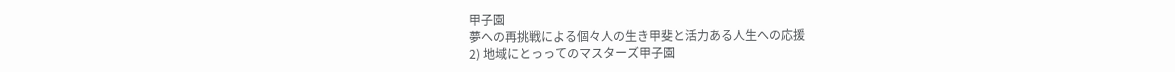甲子園
夢への再挑戦による個々人の生き甲斐と活力ある人生への応援
2) 地域にとっってのマスターズ甲子園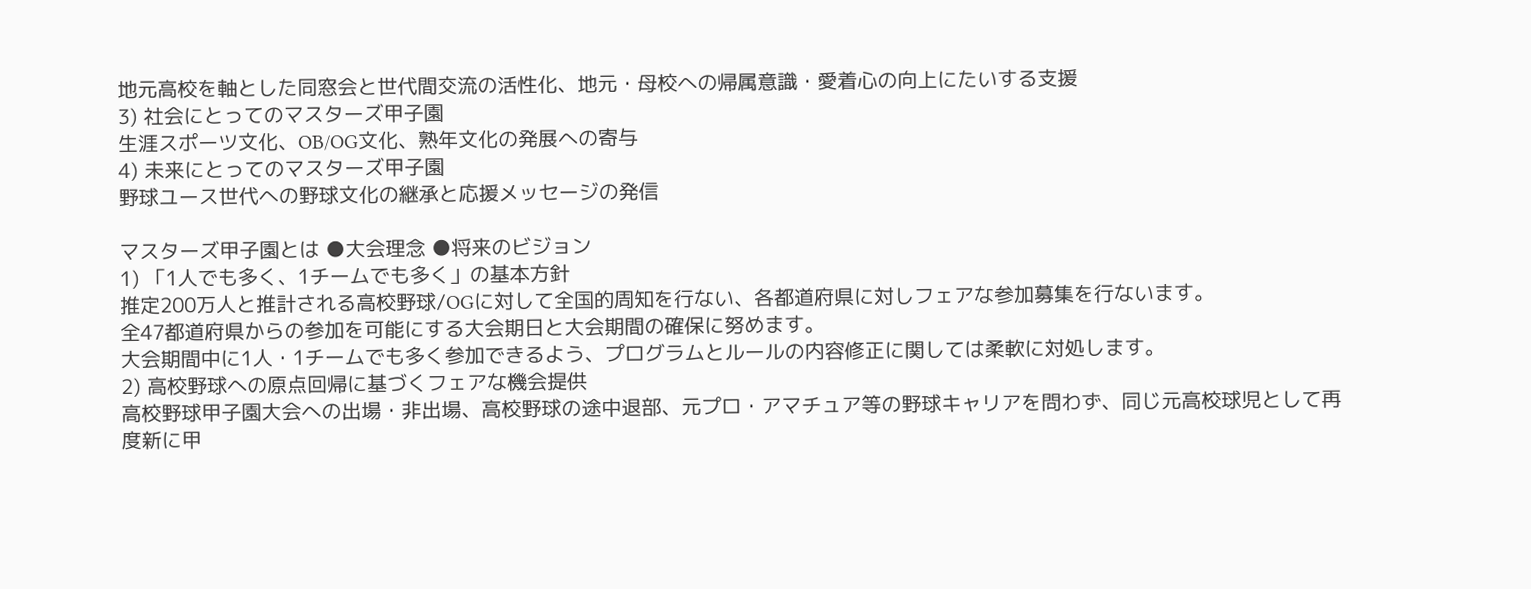地元高校を軸とした同窓会と世代間交流の活性化、地元・母校への帰属意識・愛着心の向上にたいする支援
3) 社会にとってのマスターズ甲子園
生涯スポーツ文化、OB/OG文化、熟年文化の発展への寄与
4) 未来にとってのマスターズ甲子園
野球ユース世代への野球文化の継承と応援メッセージの発信

マスターズ甲子園とは ●大会理念 ●将来のビジョン
1) 「1人でも多く、1チームでも多く」の基本方針
推定200万人と推計される高校野球/OGに対して全国的周知を行ない、各都道府県に対しフェアな参加募集を行ないます。
全47都道府県からの参加を可能にする大会期日と大会期間の確保に努めます。
大会期間中に1人・1チームでも多く参加できるよう、プログラムとルールの内容修正に関しては柔軟に対処します。
2) 高校野球への原点回帰に基づくフェアな機会提供
高校野球甲子園大会への出場・非出場、高校野球の途中退部、元プロ・アマチュア等の野球キャリアを問わず、同じ元高校球児として再度新に甲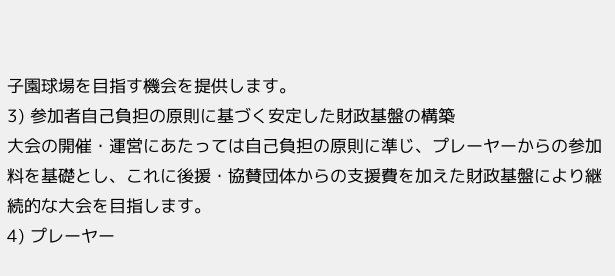子園球場を目指す機会を提供します。
3) 参加者自己負担の原則に基づく安定した財政基盤の構築
大会の開催・運営にあたっては自己負担の原則に準じ、プレーヤーからの参加料を基礎とし、これに後援・協賛団体からの支援費を加えた財政基盤により継続的な大会を目指します。
4) プレーヤー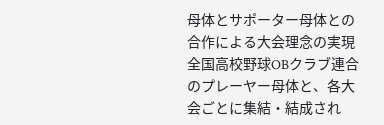母体とサポーター母体との合作による大会理念の実現
全国高校野球OBクラブ連合のプレーヤー母体と、各大会ごとに集結・結成され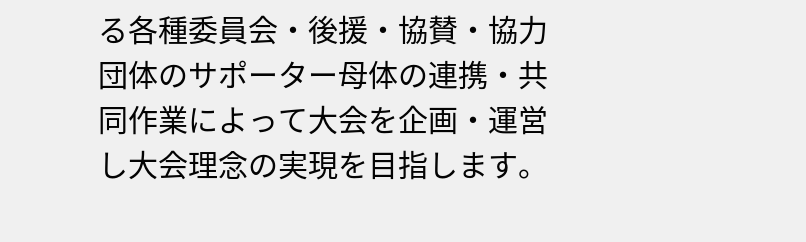る各種委員会・後援・協賛・協力団体のサポーター母体の連携・共同作業によって大会を企画・運営し大会理念の実現を目指します。